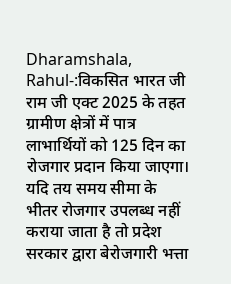Dharamshala, Rahul-:विकसित भारत जी राम जी एक्ट 2025 के तहत ग्रामीण क्षेत्रों में पात्र लाभार्थियों को 125 दिन का रोजगार प्रदान किया जाएगा। यदि तय समय सीमा के भीतर रोजगार उपलब्ध नहीं कराया जाता है तो प्रदेश सरकार द्वारा बेरोजगारी भत्ता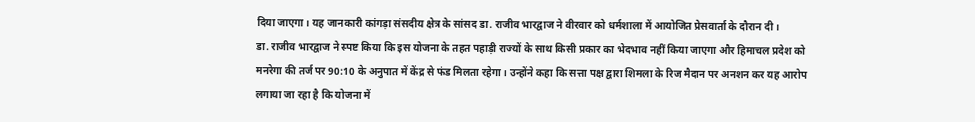दिया जाएगा। यह जानकारी कांगड़ा संसदीय क्षेत्र के सांसद डा. राजीव भारद्वाज ने वीरवार को धर्मशाला में आयोजित प्रेसवार्ता के दौरान दी।
डा. राजीव भारद्वाज ने स्पष्ट किया कि इस योजना के तहत पहाड़ी राज्यों के साथ किसी प्रकार का भेदभाव नहीं किया जाएगा और हिमाचल प्रदेश को मनरेगा की तर्ज पर 90:10 के अनुपात में केंद्र से फंड मिलता रहेगा। उन्होंने कहा कि सत्ता पक्ष द्वारा शिमला के रिज मैदान पर अनशन कर यह आरोप लगाया जा रहा है कि योजना में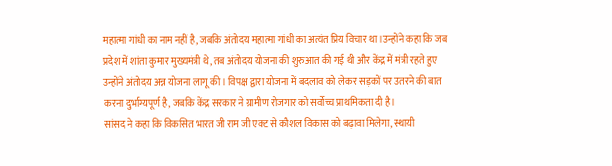महात्मा गांधी का नाम नहीं है, जबकि अंतोदय महात्मा गांधी का अत्यंत प्रिय विचार था।उन्होंने कहा कि जब प्रदेश में शांता कुमार मुख्यमंत्री थे, तब अंतोदय योजना की शुरुआत की गई थी और केंद्र में मंत्री रहते हुए उन्होंने अंतोदय अन्न योजना लागू की। विपक्ष द्वारा योजना में बदलाव को लेकर सड़कों पर उतरने की बात करना दुर्भाग्यपूर्ण है, जबकि केंद्र सरकार ने ग्रामीण रोजगार को सर्वोच्च प्राथमिकता दी है।
सांसद ने कहा कि विकसित भारत जी राम जी एक्ट से कौशल विकास को बढ़ावा मिलेगा, स्थायी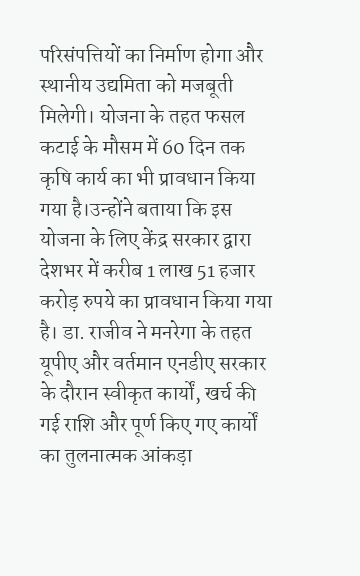परिसंपत्तियों का निर्माण होगा और स्थानीय उद्यमिता को मजबूती मिलेगी। योजना के तहत फसल कटाई के मौसम में 60 दिन तक कृषि कार्य का भी प्रावधान किया गया है।उन्होंने बताया कि इस योजना के लिए केंद्र सरकार द्वारा देशभर में करीब 1 लाख 51 हजार करोड़ रुपये का प्रावधान किया गया है। डा. राजीव ने मनरेगा के तहत यूपीए और वर्तमान एनडीए सरकार के दौरान स्वीकृत कार्यों, खर्च की गई राशि और पूर्ण किए गए कार्यों का तुलनात्मक आंकड़ा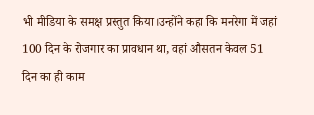भी मीडिया के समक्ष प्रस्तुत किया।उन्होंने कहा कि मनरेगा में जहां 100 दिन के रोजगार का प्रावधान था, वहां औसतन केवल 51 दिन का ही काम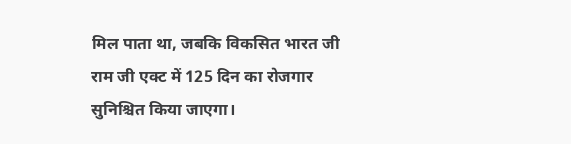मिल पाता था, जबकि विकसित भारत जी राम जी एक्ट में 125 दिन का रोजगार सुनिश्चित किया जाएगा।